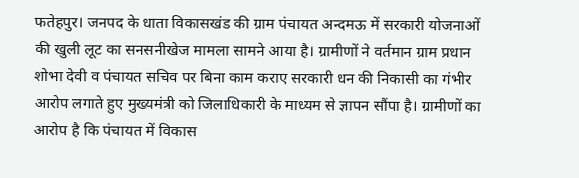फतेहपुर। जनपद के धाता विकासखंड की ग्राम पंचायत अन्दमऊ में सरकारी योजनाओं की खुली लूट का सनसनीखेज मामला सामने आया है। ग्रामीणों ने वर्तमान ग्राम प्रधान शोभा देवी व पंचायत सचिव पर बिना काम कराए सरकारी धन की निकासी का गंभीर आरोप लगाते हुए मुख्यमंत्री को जिलाधिकारी के माध्यम से ज्ञापन सौंपा है। ग्रामीणों का आरोप है कि पंचायत में विकास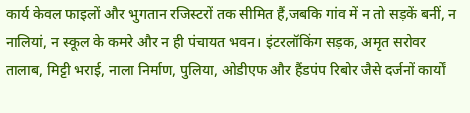कार्य केवल फाइलों और भुगतान रजिस्टरों तक सीमित हैं,जबकि गांव में न तो सड़कें बनीं, न नालियां, न स्कूल के कमरे और न ही पंचायत भवन। इंटरलॉकिंग सड़क, अमृत सरोवर तालाब, मिट्टी भराई, नाला निर्माण, पुलिया, ओडीएफ और हैंडपंप रिबोर जैसे दर्जनों कार्यों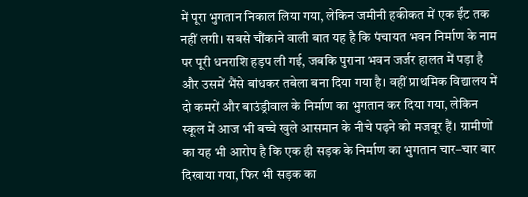में पूरा भुगतान निकाल लिया गया, लेकिन जमीनी हकीकत में एक ईंट तक नहीं लगी। सबसे चौंकाने वाली बात यह है कि पंचायत भवन निर्माण के नाम पर पूरी धनराशि हड़प ली गई, जबकि पुराना भवन जर्जर हालत में पड़ा है और उसमें भैंसे बांधकर तबेला बना दिया गया है। वहीं प्राथमिक विद्यालय में दो कमरों और बाउंड्रीवाल के निर्माण का भुगतान कर दिया गया, लेकिन स्कूल में आज भी बच्चे खुले आसमान के नीचे पढ़ने को मजबूर हैं। ग्रामीणों का यह भी आरोप है कि एक ही सड़क के निर्माण का भुगतान चार–चार बार दिखाया गया, फिर भी सड़क का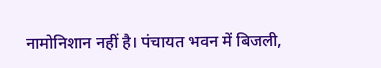नामोनिशान नहीं है। पंचायत भवन में बिजली,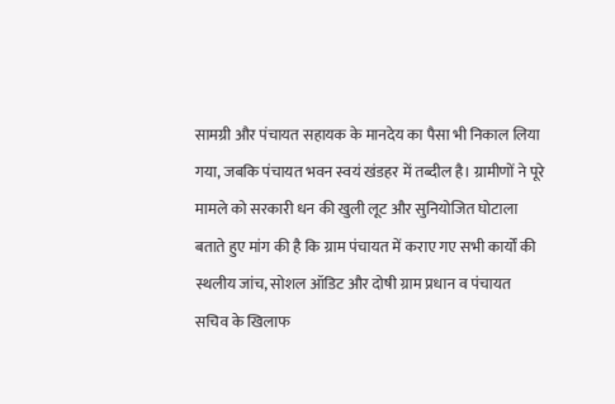सामग्री और पंचायत सहायक के मानदेय का पैसा भी निकाल लिया गया, जबकि पंचायत भवन स्वयं खंडहर में तब्दील है। ग्रामीणों ने पूरे मामले को सरकारी धन की खुली लूट और सुनियोजित घोटाला बताते हुए मांग की है कि ग्राम पंचायत में कराए गए सभी कार्यों की स्थलीय जांच, सोशल ऑडिट और दोषी ग्राम प्रधान व पंचायत सचिव के खिलाफ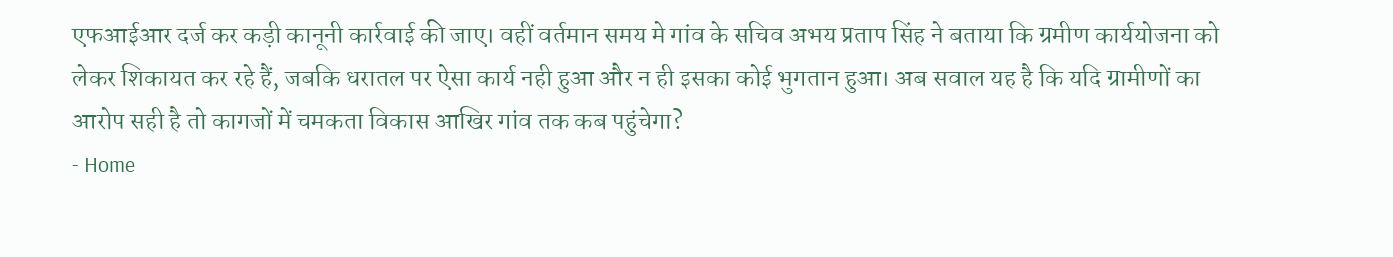एफआईआर दर्ज कर कड़ी कानूनी कार्रवाई की जाए। वहीं वर्तमान समय मे गांव के सचिव अभय प्रताप सिंह ने बताया कि ग्रमीण कार्ययोजना को लेकर शिकायत कर रहे हैं, जबकि धरातल पर ऐसा कार्य नही हुआ और न ही इसका कोई भुगतान हुआ। अब सवाल यह है कि यदि ग्रामीणों का आरोप सही है तो कागजों में चमकता विकास आखिर गांव तक कब पहुंचेगा?
- Home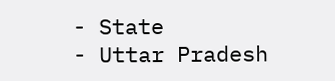- State
- Uttar Pradesh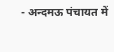- अन्दमऊ पंचायत में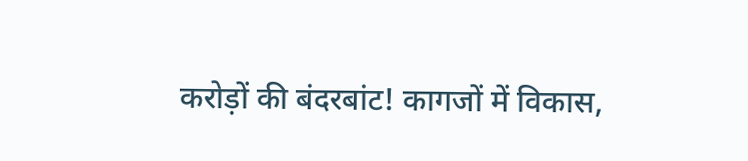करोड़ों की बंदरबांट! कागजों में विकास,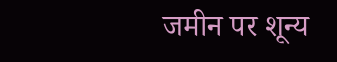जमीन पर शून्य